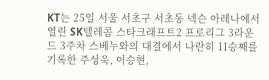KT는 25일 서울 서초구 서초동 넥슨 아레나에서 열린 SK텔레콤 스타크래프트2 프로리그 3라운드 3주차 스베누와의 대결에서 나란히 11승째를 기록한 주성욱, 이승현,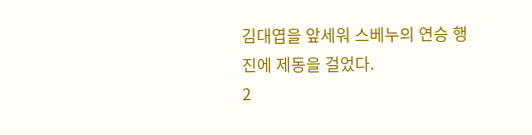김대엽을 앞세워 스베누의 연승 행진에 제동을 걸었다.
2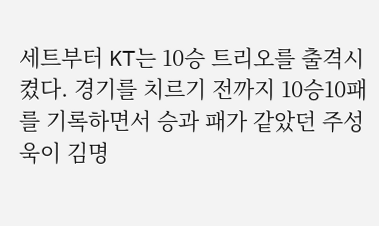세트부터 KT는 10승 트리오를 출격시켰다. 경기를 치르기 전까지 10승10패를 기록하면서 승과 패가 같았던 주성욱이 김명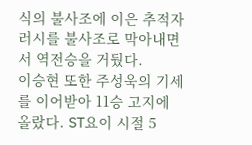식의 불사조에 이은 추적자 러시를 불사조로 막아내면서 역전승을 거뒀다.
이승현 또한 주성욱의 기세를 이어받아 11승 고지에 올랐다. ST요이 시절 5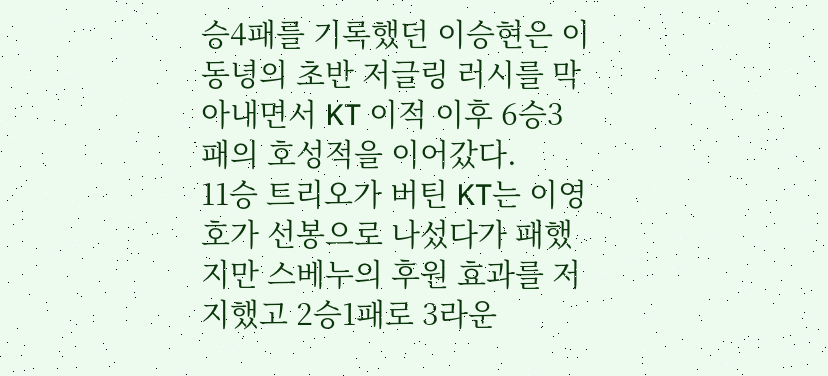승4패를 기록했던 이승현은 이동녕의 초반 저글링 러시를 막아내면서 KT 이적 이후 6승3패의 호성적을 이어갔다.
11승 트리오가 버틴 KT는 이영호가 선봉으로 나섰다가 패했지만 스베누의 후원 효과를 저지했고 2승1패로 3라운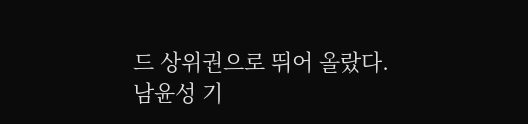드 상위권으로 뛰어 올랐다.
남윤성 기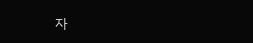자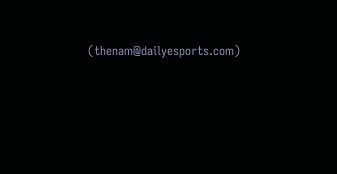(thenam@dailyesports.com)